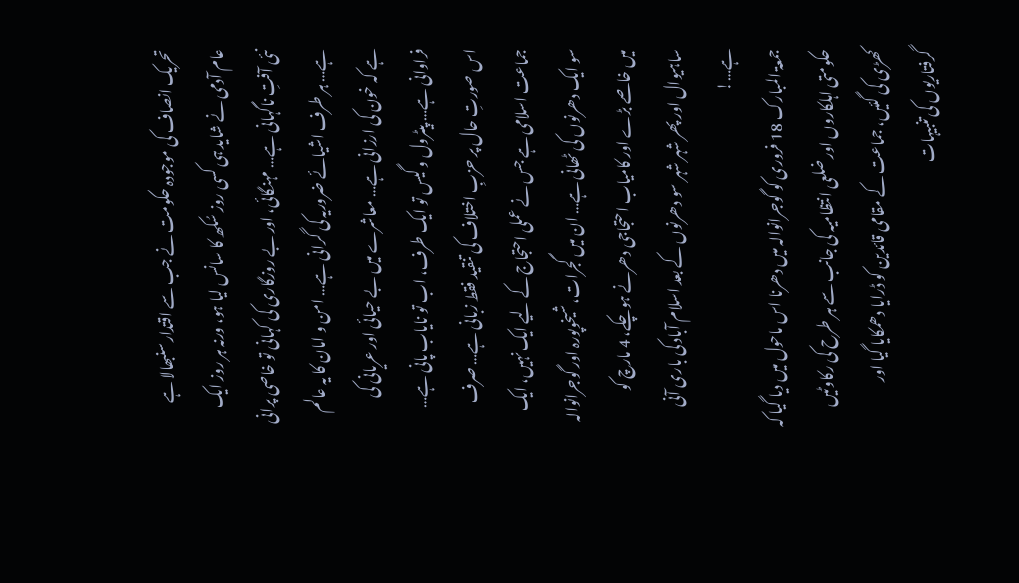تحریک انصاف کی موجودہ حکومت نے جب سے اقتدار سنبھالا ہے عام آدمی نے شاید ہی کسی روز سُکھ کا سانس لیا ہو، ورنہ ہر روز ایک نئی آفتِ ناگہانی ہے… مہنگائی، اور بے روزگاری کی کہانی تو خاصی پرانی ہے… ہر طرف اشیائے ضروریہ کی گرانی ہے… امن و امان کا یہ عالم ہے کہ خون کی ارزانی ہے… معاشرے میں بے حیائی اور عریانی کی فراوانی ہے… پیٹرول و گیس تو ایک طرف، اب تو نایاب پانی ہے… اس صورتِ حال پر حزبِ اختلاف کی تنقید فقط زبانی ہے… صرف جماعت اسلامی ہے جس نے عملی احتجاج کے لیے ایک نہیں، ایک سو ایک دھرنوں کی ٹھانی ہے… ان میں گجرات، شیخوپورہ اور گوجرانوالہ میں خاصے بڑے اور کامیاب احتجاجی دھرنے ہوچکے، 4 مارچ کو ساہیوال اور پھر شہر شہر سو دھرنوں کے بعد اسلام آباد کی باری آنی ہے…!
جمعۃ المبارک 18 فروری کو گوجرانوالہ میں دھرنا اس ماحول میں دیا گیا کہ حکومتی اہلکاروں اور ضلعی انتظامیہ کی جانب سے ہر طرح کی رکاوٹیں کھڑی کی گئیں، جماعت کے مقامی قائدین کو ڈرایا دھمکایا گیا اور گرفتاریوں کی تنبیہات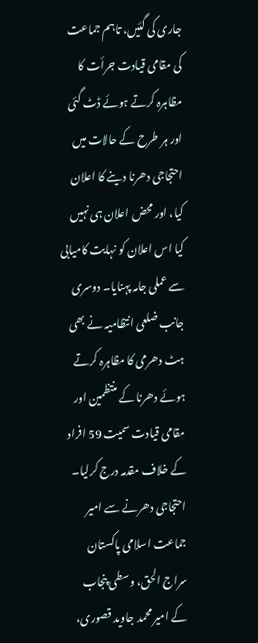جاری کی گئیں، تاہم جماعت کی مقامی قیادت جرأت کا مظاہرہ کرتے ہوئے ڈٹ گئی اور ہر طرح کے حالات میں احتجاجی دھرنا دینے کا اعلان کیا، اور محض اعلان ہی نہیں کیا اس اعلان کو نہایت کامیابی سے عملی جامہ پہنایا۔ دوسری جانب ضلعی انتظامیہ نے بھی ہٹ دھرمی کا مظاہرہ کرتے ہوئے دھرنا کے منتظمین اور مقامی قیادت سمیت 59 افراد کے خلاف مقدمہ درج کرلیا۔
احتجاجی دھرنے سے امیر جماعت اسلامی پاکستان سراج الحق، وسطی پنجاب کے امیر محمد جاوید قصوری،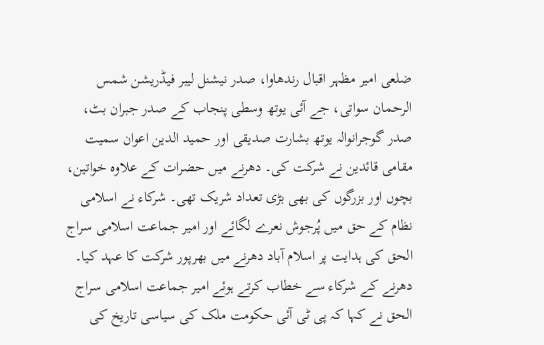ضلعی امیر مظہر اقبال رندھاوا، صدر نیشنل لیبر فیڈریشن شمس الرحمان سواتی، جے آئی یوتھ وسطی پنجاب کے صدر جبران بٹ، صدر گوجرانوالہ یوتھ بشارت صدیقی اور حمید الدین اعوان سمیت مقامی قائدین نے شرکت کی۔ دھرنے میں حضرات کے علاوہ خواتین، بچوں اور بزرگوں کی بھی بڑی تعداد شریک تھی۔ شرکاء نے اسلامی نظام کے حق میں پُرجوش نعرے لگائے اور امیر جماعت اسلامی سراج الحق کی ہدایت پر اسلام آباد دھرنے میں بھرپور شرکت کا عہد کیا۔
دھرنے کے شرکاء سے خطاب کرتے ہوئے امیر جماعت اسلامی سراج الحق نے کہا کہ پی ٹی آئی حکومت ملک کی سیاسی تاریخ کی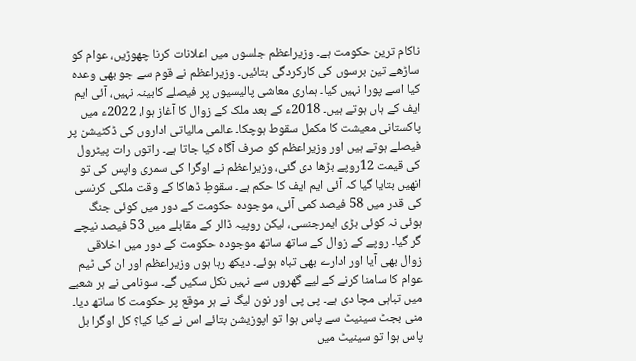ناکام ترین حکومت ہے۔ وزیراعظم جلسوں میں اعلانات کرنا چھوڑیں، عوام کو ساڑھے تین برسوں کی کارکردگی بتائیں۔ وزیراعظم نے قوم سے جو بھی وعدہ کیا اسے پورا نہیں کیا۔ ہماری معاشی پالیسیوں پر فیصلے کابینہ نہیں، آئی ایم ایف کے ہاں ہوتے ہیں۔ 2018ء کے بعد ملک کے زوال کا آغاز ہوا، 2022ء میں پاکستانی معیشت کا مکمل سقوط ہوچکا۔ عالمی مالیاتی اداروں کی ڈکٹیشن پر فیصلے ہوتے ہیں اور وزیراعظم کو صرف آگاہ کیا جاتا ہے۔ راتوں رات پیٹرول کی قیمت 12روپے بڑھا دی گئی، وزیراعظم نے اوگرا کی سمری واپس کی تو انھیں بتایا گیا کہ آئی ایم ایف کا حکم ہے۔ سقوطِ ڈھاکا کے وقت ملکی کرنسی کی قدر میں 58 فیصد کمی آئی، موجودہ حکومت کے دور میں کوئی جنگ ہوئی نہ کوئی بڑی ایمرجنسی، لیکن روپیہ ڈالر کے مقابلے میں 53 فیصد نیچے گر گیا۔ روپے کے زوال کے ساتھ ساتھ موجودہ حکومت کے دور میں اخلاقی زوال بھی آیا اور ادارے بھی تباہ ہوئے۔ دیکھ رہا ہوں وزیراعظم اور ان کی ٹیم عوام کا سامنا کرنے کے لیے گھروں سے نہیں نکل سکیں گے۔ سونامی نے ہر شعبے میں تباہی مچا دی ہے۔ پی پی اور نون لیگ نے ہر موقع پر حکومت کا ساتھ دیا۔ منی بجٹ سینیٹ سے پاس ہوا تو اپوزیشن بتائے اس نے کیا کیا؟ کل اوگرا بل پاس ہوا تو سینیٹ میں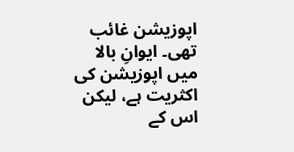اپوزیشن غائب تھی۔ ایوانِ بالا میں اپوزیشن کی اکثریت ہے، لیکن اس کے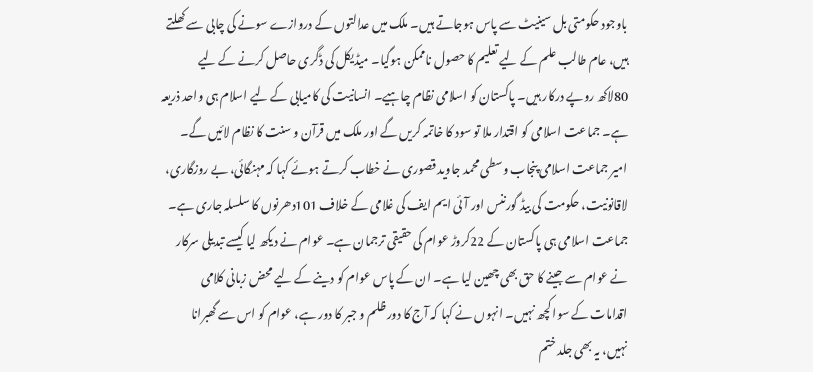باوجود حکومتی بل سینیٹ سے پاس ہوجاتے ہیں۔ ملک میں عدالتوں کے دروازے سونے کی چابی سے کھلتے ہیں، عام طالب علم کے لیے تعلیم کا حصول ناممکن ہوگیا۔ میڈیکل کی ڈگری حاصل کرنے کے لیے 80لاکھ روپے درکار ہیں۔ پاکستان کو اسلامی نظام چاہیے۔ انسانیت کی کامیابی کے لیے اسلام ہی واحد ذریعہ ہے۔ جماعت اسلامی کو اقتدار ملا تو سود کا خاتمہ کریں گے اور ملک میں قرآن و سنت کا نظام لائیں گے۔
امیر جماعت اسلامی پنجاب وسطی محمد جاوید قصوری نے خطاب کرتے ہوئے کہا کہ مہنگائی، بے روزگاری، لاقانونیت، حکومت کی بیڈ گورننس اور آئی ایم ایف کی غلامی کے خلاف 101دھرنوں کا سلسلہ جاری ہے۔ جماعت اسلامی ہی پاکستان کے 22کروڑ عوام کی حقیقی ترجمان ہے۔ عوام نے دیکھ لیا کیسے تبدیلی سرکار نے عوام سے جینے کا حق بھی چھین لیا ہے۔ ان کے پاس عوام کو دینے کے لیے محض زبانی کلامی اقدامات کے سوا کچھ نہیں۔ انہوں نے کہا کہ آج کا دور ظلم و جبر کا دور ہے، عوام کو اس سے گھبرانا نہیں، یہ بھی جلد ختم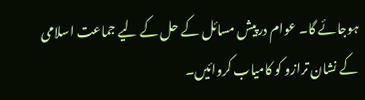ہوجائے گا۔ عوام درپیش مسائل کے حل کے لیے جماعت اسلامی کے نشان ترازو کو کامیاب کروائیں۔